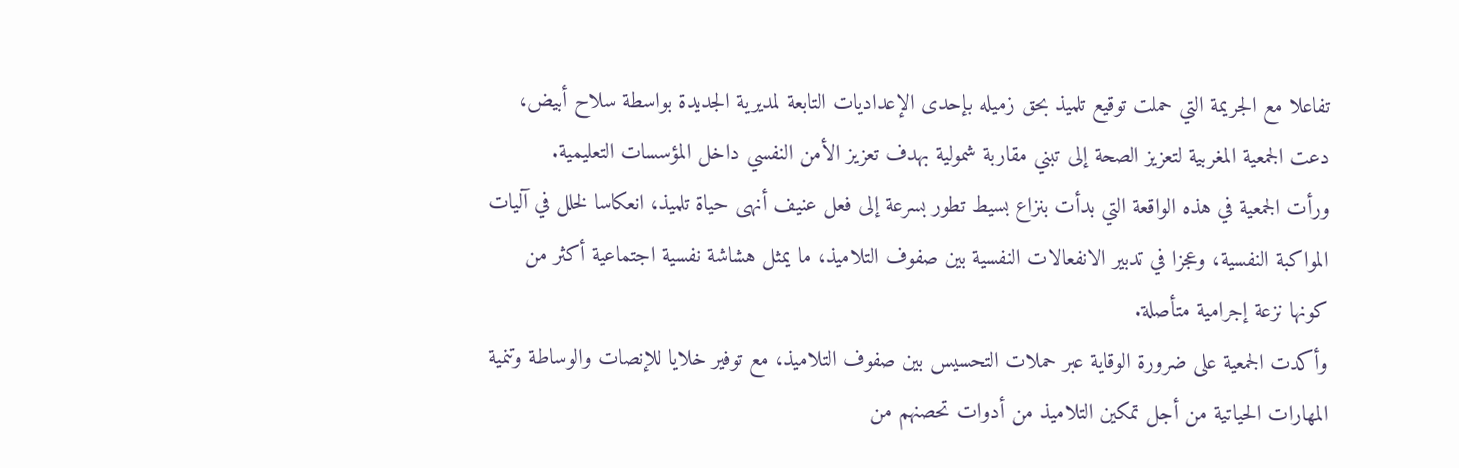تفاعلا مع الجريمة التي حملت توقيع تلميذ بحق زميله بإحدى الإعداديات التابعة لمديرية الجديدة بواسطة سلاح أبيض، دعت الجمعية المغربية لتعزيز الصحة إلى تبني مقاربة شمولية بهدف تعزيز الأمن النفسي داخل المؤسسات التعليمية.
ورأت الجمعية في هذه الواقعة التي بدأت بنزاع بسيط تطور بسرعة إلى فعل عنيف أنهى حياة تلميذ، انعكاسا لخلل في آليات المواكبة النفسية، وعجزا في تدبير الانفعالات النفسية بين صفوف التلاميذ، ما يمثل هشاشة نفسية اجتماعية أكثر من كونها نزعة إجرامية متأصلة.
وأكدت الجمعية على ضرورة الوقاية عبر حملات التحسيس بين صفوف التلاميذ، مع توفير خلايا للإنصات والوساطة وتنمية المهارات الحياتية من أجل تمكين التلاميذ من أدوات تحصنهم من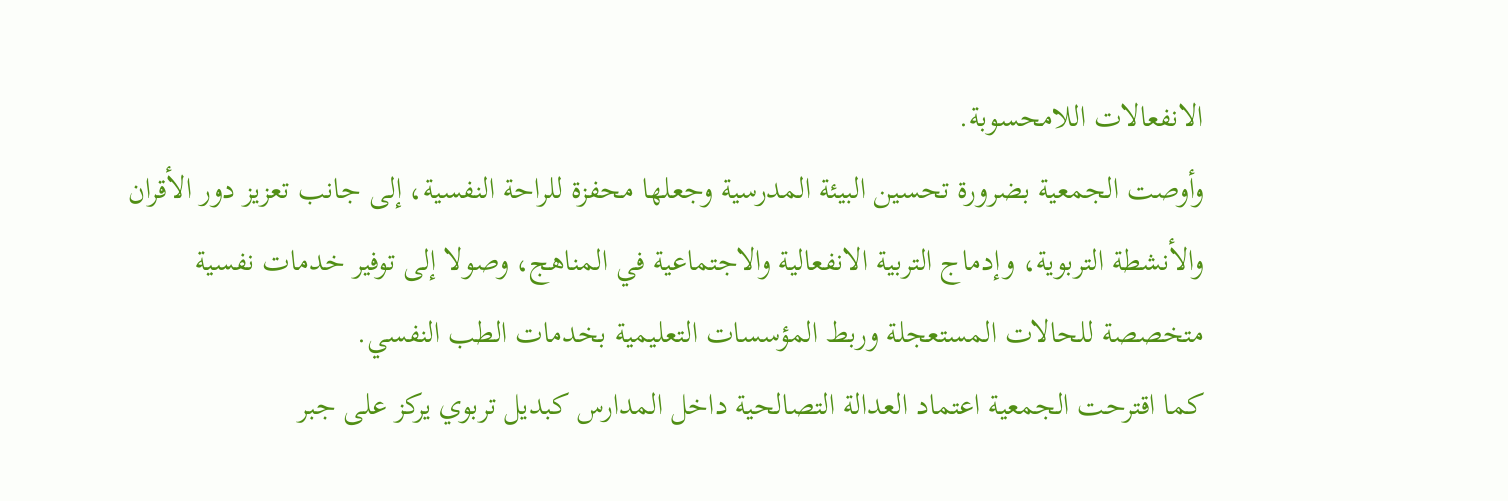الانفعالات اللامحسوبة.
وأوصت الجمعية بضرورة تحسين البيئة المدرسية وجعلها محفزة للراحة النفسية، إلى جانب تعزيز دور الأقران والأنشطة التربوية، وإدماج التربية الانفعالية والاجتماعية في المناهج، وصولا إلى توفير خدمات نفسية متخصصة للحالات المستعجلة وربط المؤسسات التعليمية بخدمات الطب النفسي.
كما اقترحت الجمعية اعتماد العدالة التصالحية داخل المدارس كبديل تربوي يركز على جبر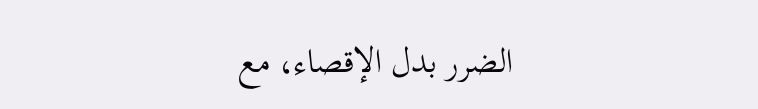الضرر بدل الإقصاء، مع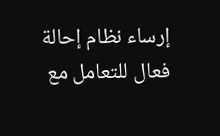إرساء نظام إحالة فعال للتعامل مع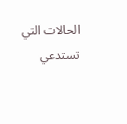الحالات التي تستدعي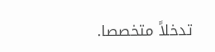تدخلاً متخصصا.